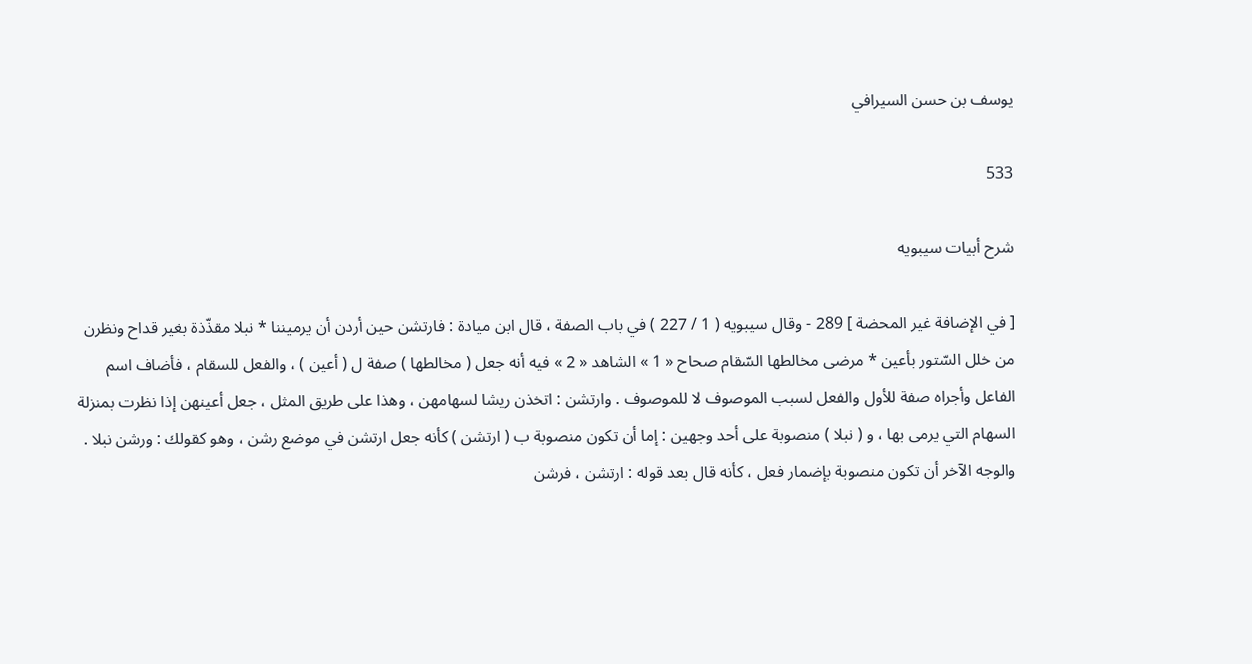يوسف بن حسن السيرافي

533

شرح أبيات سيبويه

[ في الإضافة غير المحضة ] 289 - وقال سيبويه ( 1 / 227 ) في باب الصفة ، قال ابن ميادة : فارتشن حين أردن أن يرميننا * نبلا مقذّذة بغير قداح ونظرن من خلل السّتور بأعين * مرضى مخالطها السّقام صحاح « 1 » الشاهد « 2 » فيه أنه جعل ( مخالطها ) صفة ل ( أعين ) ، والفعل للسقام ، فأضاف اسم الفاعل وأجراه صفة للأول والفعل لسبب الموصوف لا للموصوف . وارتشن : اتخذن ريشا لسهامهن ، وهذا على طريق المثل ، جعل أعينهن إذا نظرت بمنزلة السهام التي يرمى بها ، و ( نبلا ) منصوبة على أحد وجهين : إما أن تكون منصوبة ب ( ارتشن ) كأنه جعل ارتشن في موضع رشن ، وهو كقولك : ورشن نبلا . والوجه الآخر أن تكون منصوبة بإضمار فعل ، كأنه قال بعد قوله : ارتشن ، فرشن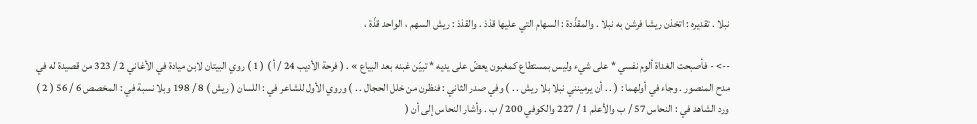نبلا . تقديره : اتخذن ريشا فرشن به نبلا . والمقذّدة : السهام التي عليها قذذ . والقذذ : ريش السهم ، الواحد قذّة ،

--> - فأصبحت الغداة ألوم نفسي * على شيء وليس بمستطاع كمغبون يعضّ على يديه * تبيّن غبنه بعد البياع » . ( فرحة الأديب 24 / أ ) ( 1 ) روي البيتان لابن ميادة في الأغاني 2 / 323 من قصيدة له في مدح المنصور . وجاء في أولهما : ( . . أن يرمينني نبلا بلا ريش . . ) وفي صدر الثاني : فنظرن من خلل الحجال . . ) وروي الأول للشاعر في : اللسان ( ريش ) 8 / 198 وبلا نسبة في : المخصص 6 / 56 ( 2 ) ورد الشاهد في : النحاس 57 / ب والأعلم 1 / 227 والكوفي 200 / ب . وأشار النحاس إلى أن (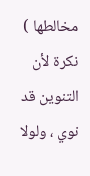مخالطها ) نكرة لأن التنوين قد نوي ، ولولا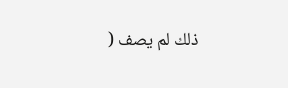ذلك لم يصف (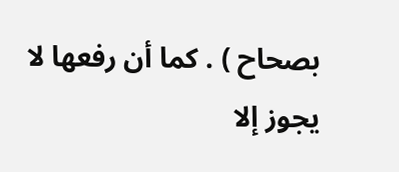بصحاح ) . كما أن رفعها لا يجوز إلا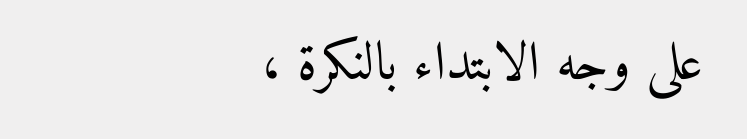على وجه الابتداء بالنكرة ،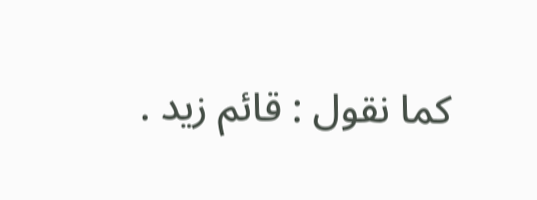كما نقول : قائم زيد .